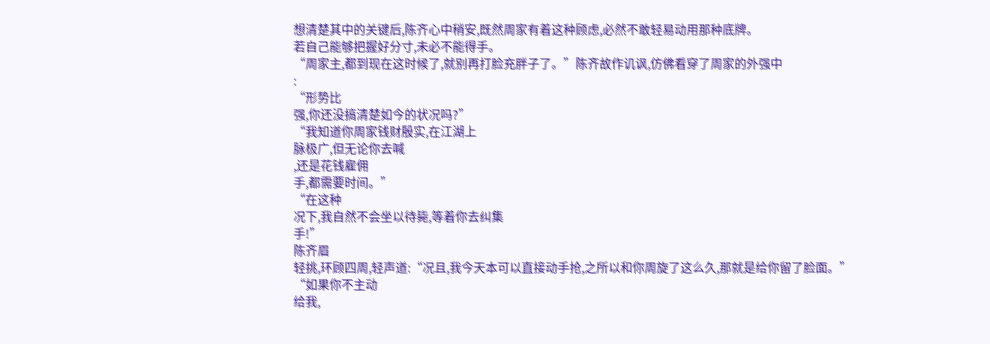想清楚其中的关键后,陈齐心中稍安,既然周家有着这种顾虑,必然不敢轻易动用那种底牌。
若自己能够把握好分寸,未必不能得手。
“周家主,都到现在这时候了,就别再打脸充胖子了。”陈齐故作讥讽,仿佛看穿了周家的外强中
:
“形势比
强,你还没搞清楚如今的状况吗?”
“我知道你周家钱财殷实,在江湖上
脉极广,但无论你去喊
,还是花钱雇佣
手,都需要时间。”
“在这种
况下,我自然不会坐以待毙,等着你去纠集
手!”
陈齐眉
轻挑,环顾四周,轻声道:“况且,我今天本可以直接动手抢,之所以和你周旋了这么久,那就是给你留了脸面。”
“如果你不主动
给我,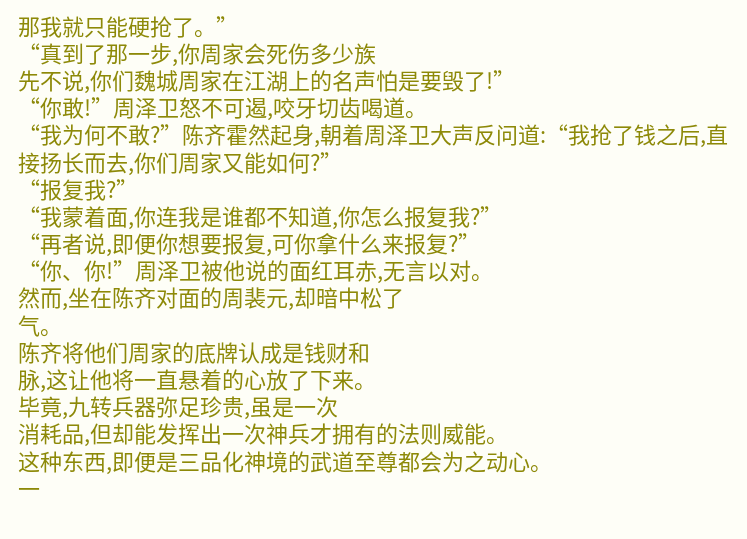那我就只能硬抢了。”
“真到了那一步,你周家会死伤多少族
先不说,你们魏城周家在江湖上的名声怕是要毁了!”
“你敢!”周泽卫怒不可遏,咬牙切齿喝道。
“我为何不敢?”陈齐霍然起身,朝着周泽卫大声反问道:“我抢了钱之后,直接扬长而去,你们周家又能如何?”
“报复我?”
“我蒙着面,你连我是谁都不知道,你怎么报复我?”
“再者说,即便你想要报复,可你拿什么来报复?”
“你、你!”周泽卫被他说的面红耳赤,无言以对。
然而,坐在陈齐对面的周裴元,却暗中松了
气。
陈齐将他们周家的底牌认成是钱财和
脉,这让他将一直悬着的心放了下来。
毕竟,九转兵器弥足珍贵,虽是一次
消耗品,但却能发挥出一次神兵才拥有的法则威能。
这种东西,即便是三品化神境的武道至尊都会为之动心。
一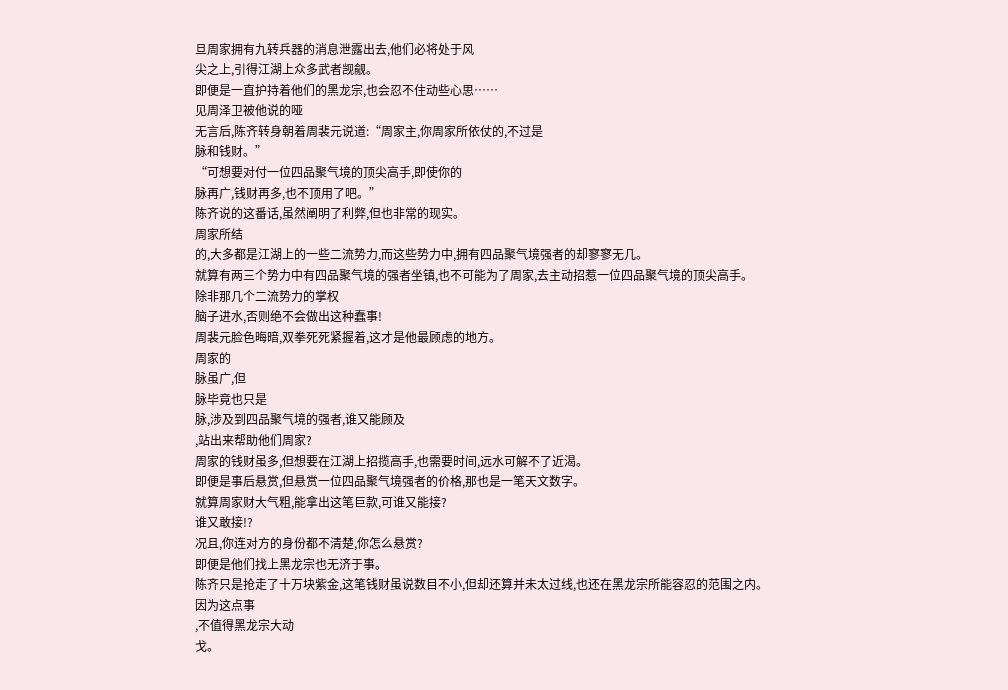旦周家拥有九转兵器的消息泄露出去,他们必将处于风
尖之上,引得江湖上众多武者觊觎。
即便是一直护持着他们的黑龙宗,也会忍不住动些心思……
见周泽卫被他说的哑
无言后,陈齐转身朝着周裴元说道:“周家主,你周家所依仗的,不过是
脉和钱财。”
“可想要对付一位四品聚气境的顶尖高手,即使你的
脉再广,钱财再多,也不顶用了吧。”
陈齐说的这番话,虽然阐明了利弊,但也非常的现实。
周家所结
的,大多都是江湖上的一些二流势力,而这些势力中,拥有四品聚气境强者的却寥寥无几。
就算有两三个势力中有四品聚气境的强者坐镇,也不可能为了周家,去主动招惹一位四品聚气境的顶尖高手。
除非那几个二流势力的掌权
脑子进水,否则绝不会做出这种蠢事!
周裴元脸色晦暗,双拳死死紧握着,这才是他最顾虑的地方。
周家的
脉虽广,但
脉毕竟也只是
脉,涉及到四品聚气境的强者,谁又能顾及
,站出来帮助他们周家?
周家的钱财虽多,但想要在江湖上招揽高手,也需要时间,远水可解不了近渴。
即便是事后悬赏,但悬赏一位四品聚气境强者的价格,那也是一笔天文数字。
就算周家财大气粗,能拿出这笔巨款,可谁又能接?
谁又敢接!?
况且,你连对方的身份都不清楚,你怎么悬赏?
即便是他们找上黑龙宗也无济于事。
陈齐只是抢走了十万块紫金,这笔钱财虽说数目不小,但却还算并未太过线,也还在黑龙宗所能容忍的范围之内。
因为这点事
,不值得黑龙宗大动
戈。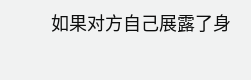如果对方自己展露了身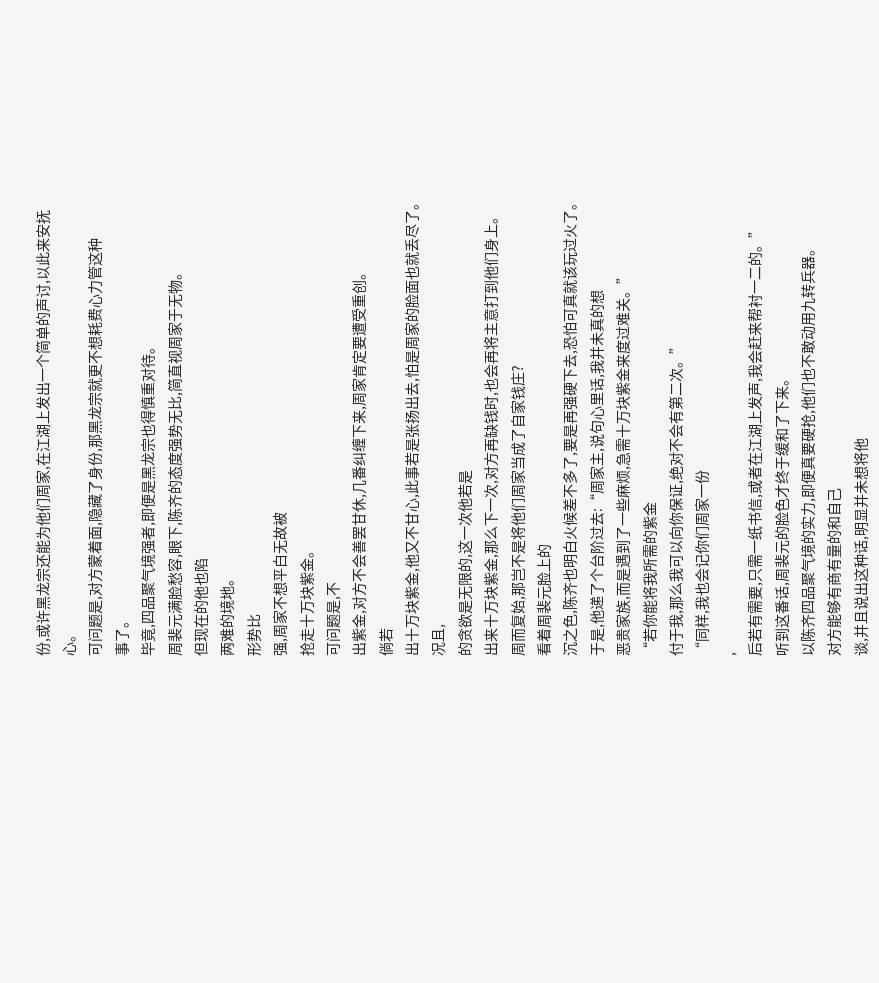份,或许黑龙宗还能为他们周家,在江湖上发出一个简单的声讨,以此来安抚
心。
可问题是,对方蒙着面,隐藏了身份,那黑龙宗就更不想耗费心力管这种
事了。
毕竟,四品聚气境强者,即便是黑龙宗也得慎重对待。
周裴元满脸愁容,眼下,陈齐的态度强势无比,简直视周家于无物。
但现在的他也陷
两难的境地。
形势比
强,周家不想平白无故被
抢走十万块紫金。
可问题是,不
出紫金,对方不会善罢甘休,几番纠缠下来,周家肯定要遭受重创。
倘若
出十万块紫金,他又不甘心,此事若是张扬出去,怕是周家的脸面也就丢尽了。
况且,
的贪欲是无限的,这一次他若是
出来十万块紫金,那么下一次,对方再缺钱时,也会再将主意打到他们身上。
周而复始,那岂不是将他们周家当成了自家钱庄?
看着周裴元脸上的
沉之色,陈齐也明白火候差不多了,要是再强硬下去,恐怕可真就该玩过火了。
于是,他递了个台阶过去:“周家主,说句心里话,我并未真的想
恶贵家族,而是遇到了一些麻烦,急需十万块紫金来度过难关。”
“若你能将我所需的紫金
付于我,那么我可以向你保证,绝对不会有第二次。”
“同样,我也会记你们周家一份
,
后若有需要,只需一纸书信,或者在江湖上发声,我会赶来帮衬一二的。”
听到这番话,周裴元的脸色才终于缓和了下来。
以陈齐四品聚气境的实力,即便真要硬抢,他们也不敢动用九转兵器。
对方能够有商有量的和自己
谈,并且说出这种话,明显并未想将他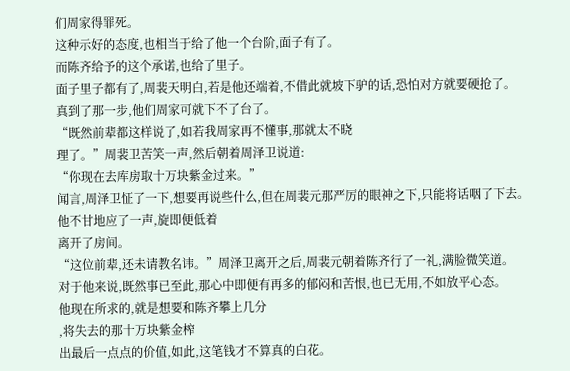们周家得罪死。
这种示好的态度,也相当于给了他一个台阶,面子有了。
而陈齐给予的这个承诺,也给了里子。
面子里子都有了,周裴天明白,若是他还端着,不借此就坡下驴的话,恐怕对方就要硬抢了。
真到了那一步,他们周家可就下不了台了。
“既然前辈都这样说了,如若我周家再不懂事,那就太不晓
理了。”周裴卫苦笑一声,然后朝着周泽卫说道:
“你现在去库房取十万块紫金过来。”
闻言,周泽卫怔了一下,想要再说些什么,但在周裴元那严厉的眼神之下,只能将话咽了下去。
他不甘地应了一声,旋即便低着
离开了房间。
“这位前辈,还未请教名讳。”周泽卫离开之后,周裴元朝着陈齐行了一礼,满脸微笑道。
对于他来说,既然事已至此,那心中即便有再多的郁闷和苦恨,也已无用,不如放平心态。
他现在所求的,就是想要和陈齐攀上几分
,将失去的那十万块紫金榨
出最后一点点的价值,如此,这笔钱才不算真的白花。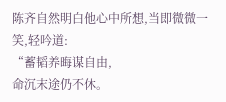陈齐自然明白他心中所想,当即微微一笑,轻吟道:
“蓄韬养晦谋自由,
命沉末途仍不休。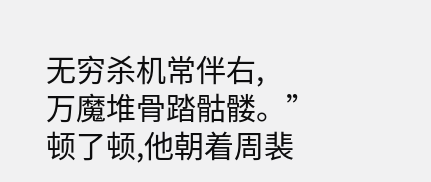无穷杀机常伴右,
万魔堆骨踏骷髅。”
顿了顿,他朝着周裴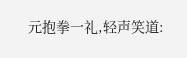元抱拳一礼,轻声笑道: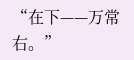“在下——万常右。”